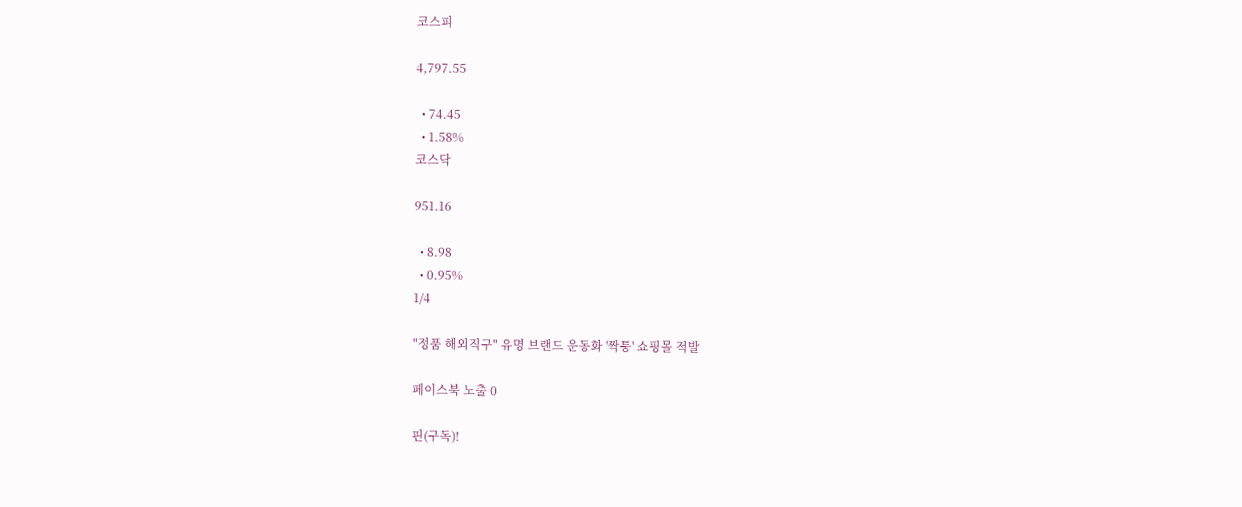코스피

4,797.55

  • 74.45
  • 1.58%
코스닥

951.16

  • 8.98
  • 0.95%
1/4

"정품 해외직구" 유명 브랜드 운동화 '짝퉁' 쇼핑몰 적발

페이스북 노출 0

핀(구독)!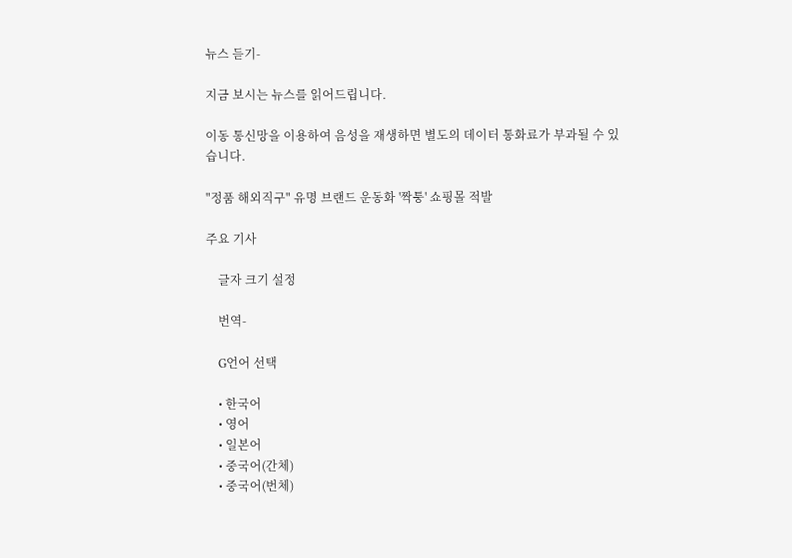뉴스 듣기-

지금 보시는 뉴스를 읽어드립니다.

이동 통신망을 이용하여 음성을 재생하면 별도의 데이터 통화료가 부과될 수 있습니다.

"정품 해외직구" 유명 브랜드 운동화 '짝퉁' 쇼핑몰 적발

주요 기사

    글자 크기 설정

    번역-

    G언어 선택

    • 한국어
    • 영어
    • 일본어
    • 중국어(간체)
    • 중국어(번체)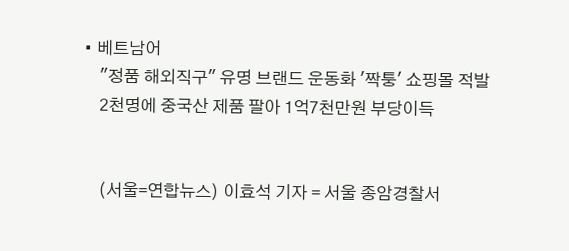• 베트남어
    "정품 해외직구" 유명 브랜드 운동화 '짝퉁' 쇼핑몰 적발
    2천명에 중국산 제품 팔아 1억7천만원 부당이득


    (서울=연합뉴스) 이효석 기자 = 서울 종암경찰서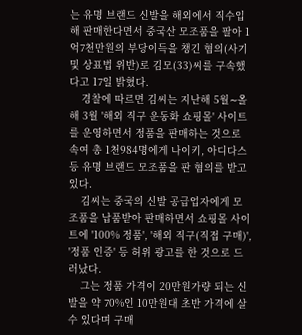는 유명 브랜드 신발을 해외에서 직수입해 판매한다면서 중국산 모조품을 팔아 1억7천만원의 부당이득을 챙긴 혐의(사기 및 상표법 위반)로 김모(33)씨를 구속했다고 17일 밝혔다.
    경찰에 따르면 김씨는 지난해 5월∼올해 3월 '해외 직구 운동화 쇼핑몰' 사이트를 운영하면서 정품을 판매하는 것으로 속여 총 1천984명에게 나이키, 아디다스 등 유명 브랜드 모조품을 판 혐의를 받고 있다.
    김씨는 중국의 신발 공급업자에게 모조품을 납품받아 판매하면서 쇼핑몰 사이트에 '100% 정품', '해외 직구(직접 구매)', '정품 인증' 등 허위 광고를 한 것으로 드러났다.
    그는 정품 가격이 20만원가량 되는 신발을 약 70%인 10만원대 초반 가격에 살 수 있다며 구매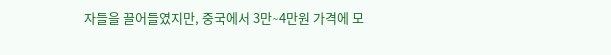자들을 끌어들였지만, 중국에서 3만∼4만원 가격에 모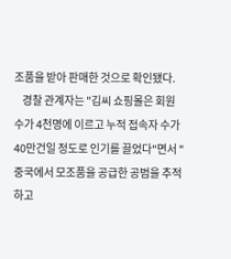조품을 받아 판매한 것으로 확인됐다.
    경찰 관계자는 "김씨 쇼핑몰은 회원 수가 4천명에 이르고 누적 접속자 수가 40만건일 정도로 인기를 끌었다"면서 "중국에서 모조품을 공급한 공범을 추적하고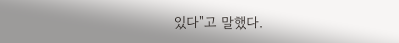있다"고 말했다.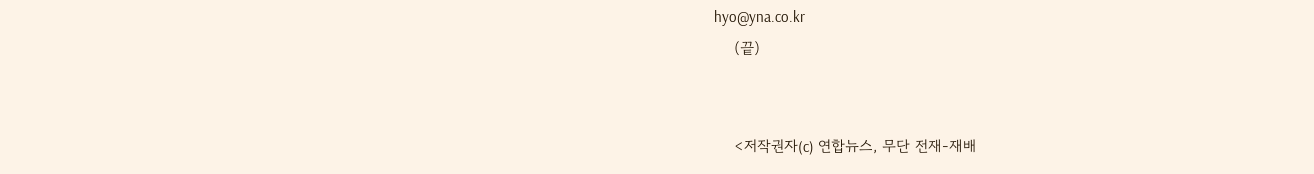hyo@yna.co.kr
    (끝)


    <저작권자(c) 연합뉴스, 무단 전재-재배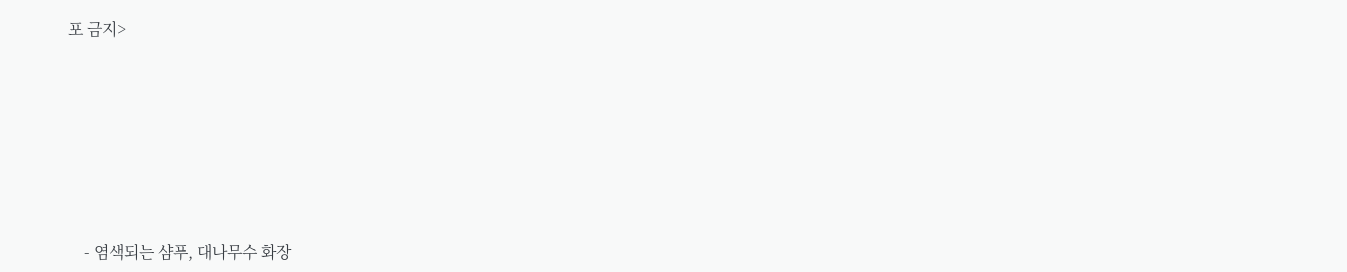포 금지>








    - 염색되는 샴푸, 대나무수 화장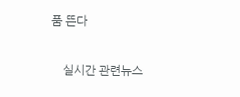품 뜬다

    실시간 관련뉴스